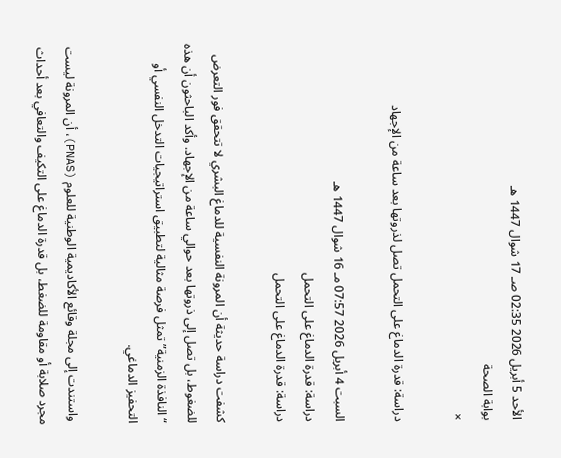الأحد 5 أبريل 2026 02:35 صـ 17 شوال 1447 هـ
بوابة الصحة
×

دراسة: قدرة الدماغ على التحمل تصل لذروتها بعد ساعة من الإجهاد

السبت 4 أبريل 2026 07:57 مـ 16 شوال 1447 هـ
دراسة: قدرة الدماغ على التحمل
دراسة: قدرة الدماغ على التحمل

كشفت دراسة حديثة أن المرونة النفسية للدماغ البشري لا تتحقق فور التعرض للضغوط، بل تصل إلى ذروتها بعد حوالي ساعة من الإجهاد. وأكد الباحثون أن هذه “النافذة الزمنية” تمثل فرصة مثالية لتطبيق استراتيجيات التدخل النفسي أو التحفيز الدماغي.

 واستندت إلى مجلة وقائع الأكاديمية الوطنية للعلوم (PNAS)، أن المرونة ليست مجرد صلابة أو مقاومة للضغط، بل قدرة الدماغ على التكيف والتعافي بعد أحداث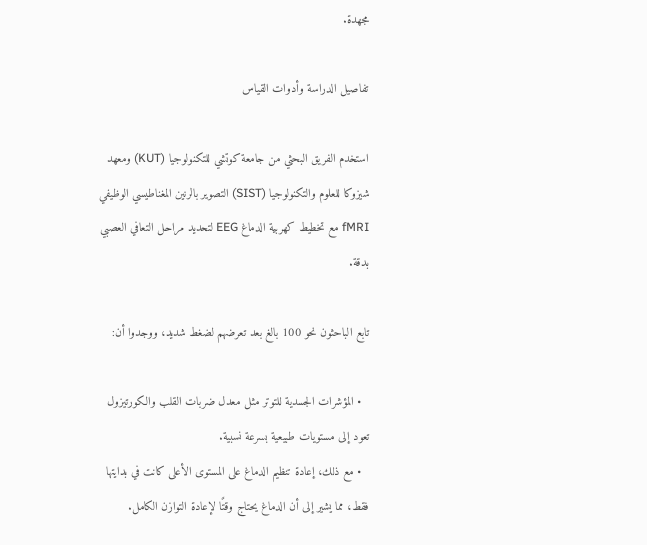مجهدة.

تفاصيل الدراسة وأدوات القياس

استخدم الفريق البحثي من جامعة كوتشي للتكنولوجيا (KUT) ومعهد شيزوكا للعلوم والتكنولوجيا (SIST) التصوير بالرنين المغناطيسي الوظيفي fMRI مع تخطيط كهربية الدماغ EEG لتحديد مراحل التعافي العصبي بدقة.

تابع الباحثون نحو 100 بالغ بعد تعرضهم لضغط شديد، ووجدوا أن:

  • المؤشرات الجسدية للتوتر مثل معدل ضربات القلب والكورتيزول تعود إلى مستويات طبيعية بسرعة نسبية.
  • مع ذلك، إعادة تنظيم الدماغ على المستوى الأعلى كانت في بدايتها فقط، مما يشير إلى أن الدماغ يحتاج وقتًا لإعادة التوازن الكامل.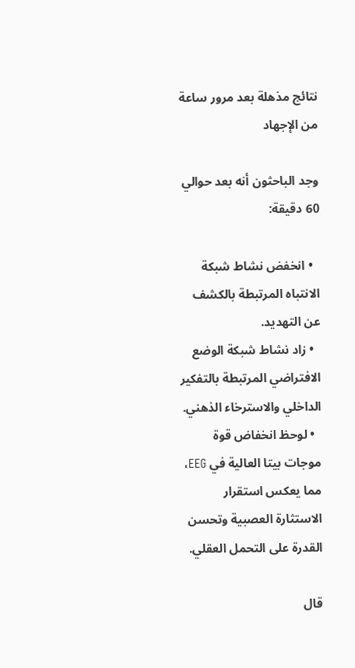نتائج مذهلة بعد مرور ساعة من الإجهاد

وجد الباحثون أنه بعد حوالي 60 دقيقة:

  • انخفض نشاط شبكة الانتباه المرتبطة بالكشف عن التهديد.
  • زاد نشاط شبكة الوضع الافتراضي المرتبطة بالتفكير الداخلي والاسترخاء الذهني.
  • لوحظ انخفاض قوة موجات بيتا العالية في EEG، مما يعكس استقرار الاستثارة العصبية وتحسن القدرة على التحمل العقلي.

قال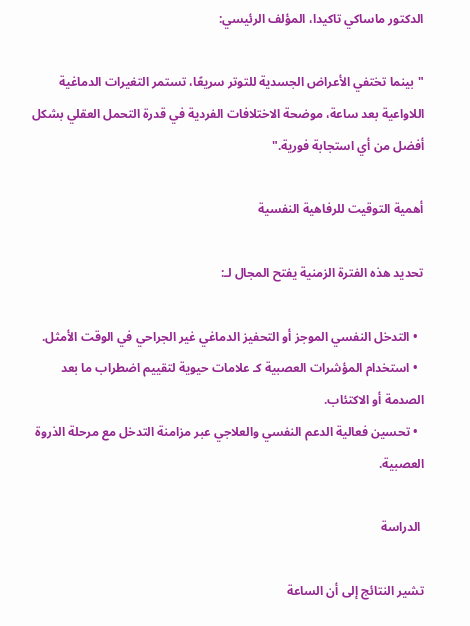الدكتور ماساكي تاكيدا، المؤلف الرئيسي:

"بينما تختفي الأعراض الجسدية للتوتر سريعًا، تستمر التغيرات الدماغية اللاواعية بعد ساعة، موضحة الاختلافات الفردية في قدرة التحمل العقلي بشكل أفضل من أي استجابة فورية."

أهمية التوقيت للرفاهية النفسية

تحديد هذه الفترة الزمنية يفتح المجال لـ:

  • التدخل النفسي الموجز أو التحفيز الدماغي غير الجراحي في الوقت الأمثل.
  • استخدام المؤشرات العصبية كـ علامات حيوية لتقييم اضطراب ما بعد الصدمة أو الاكتئاب.
  • تحسين فعالية الدعم النفسي والعلاجي عبر مزامنة التدخل مع مرحلة الذروة العصبية.

 الدراسة

تشير النتائج إلى أن الساعة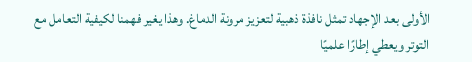الأولى بعد الإجهاد تمثل نافذة ذهبية لتعزيز مرونة الدماغ. وهذا يغير فهمنا لكيفية التعامل مع التوتر ويعطي إطارًا علميًا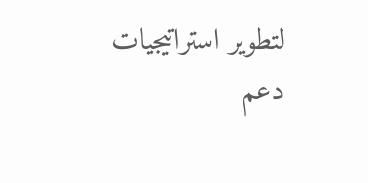لتطوير استراتيجيات دعم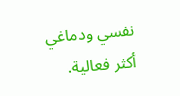نفسي ودماغي أكثر فعالية.